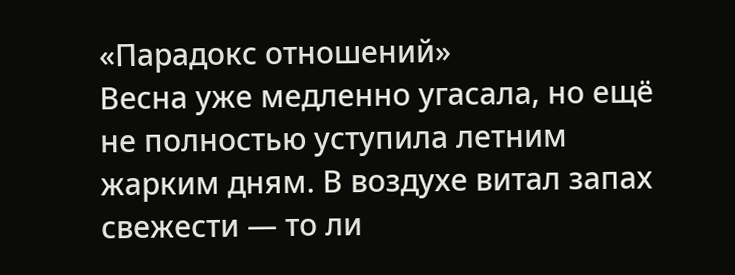«Парадокс отношений»
Весна уже медленно угасала, но ещё не полностью уступила летним жарким дням. В воздухе витал запах свежести — то ли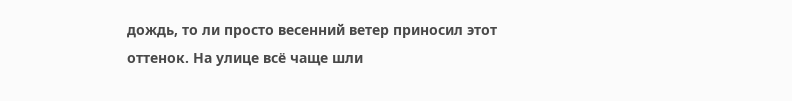дождь, то ли просто весенний ветер приносил этот оттенок. На улице всё чаще шли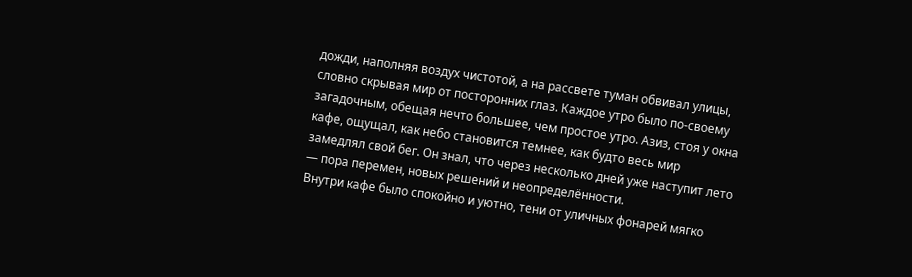дожди, наполняя воздух чистотой, а на рассвете туман обвивал улицы, словно скрывая мир от посторонних глаз. Каждое утро было по-своему загадочным, обещая нечто большее, чем простое утро. Азиз, стоя у окна кафе, ощущал, как небо становится темнее, как будто весь мир замедлял свой бег. Он знал, что через несколько дней уже наступит лето — пора перемен, новых решений и неопределённости.
Внутри кафе было спокойно и уютно, тени от уличных фонарей мягко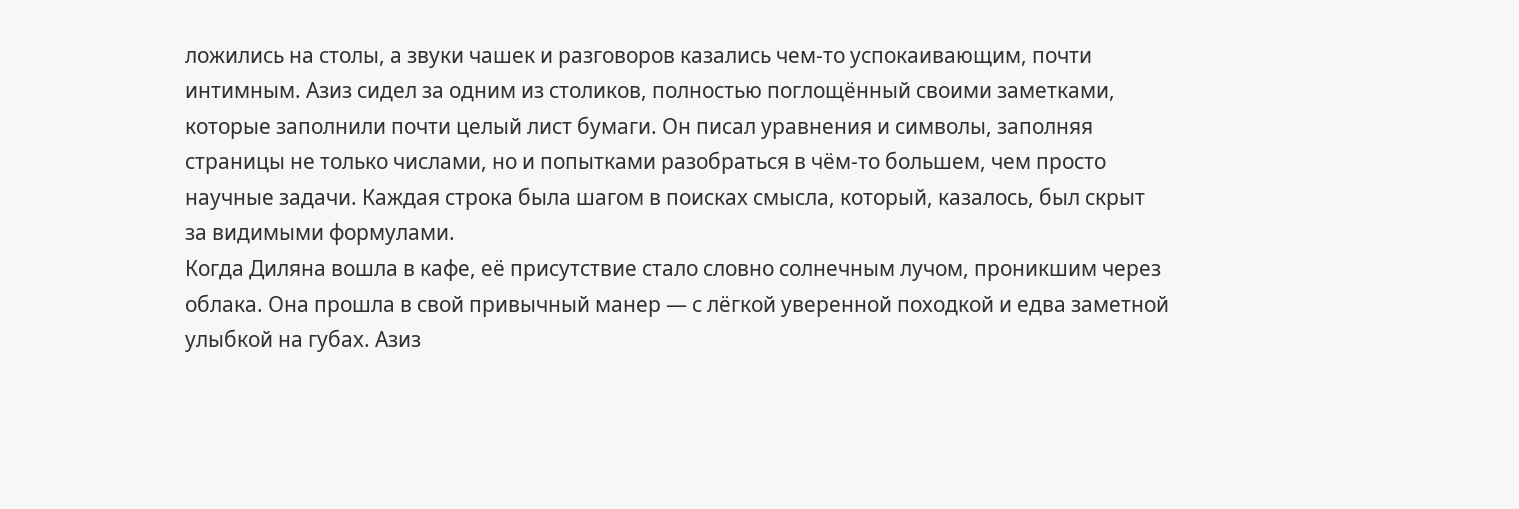ложились на столы, а звуки чашек и разговоров казались чем-то успокаивающим, почти интимным. Азиз сидел за одним из столиков, полностью поглощённый своими заметками, которые заполнили почти целый лист бумаги. Он писал уравнения и символы, заполняя страницы не только числами, но и попытками разобраться в чём-то большем, чем просто научные задачи. Каждая строка была шагом в поисках смысла, который, казалось, был скрыт за видимыми формулами.
Когда Диляна вошла в кафе, её присутствие стало словно солнечным лучом, проникшим через облака. Она прошла в свой привычный манер — с лёгкой уверенной походкой и едва заметной улыбкой на губах. Азиз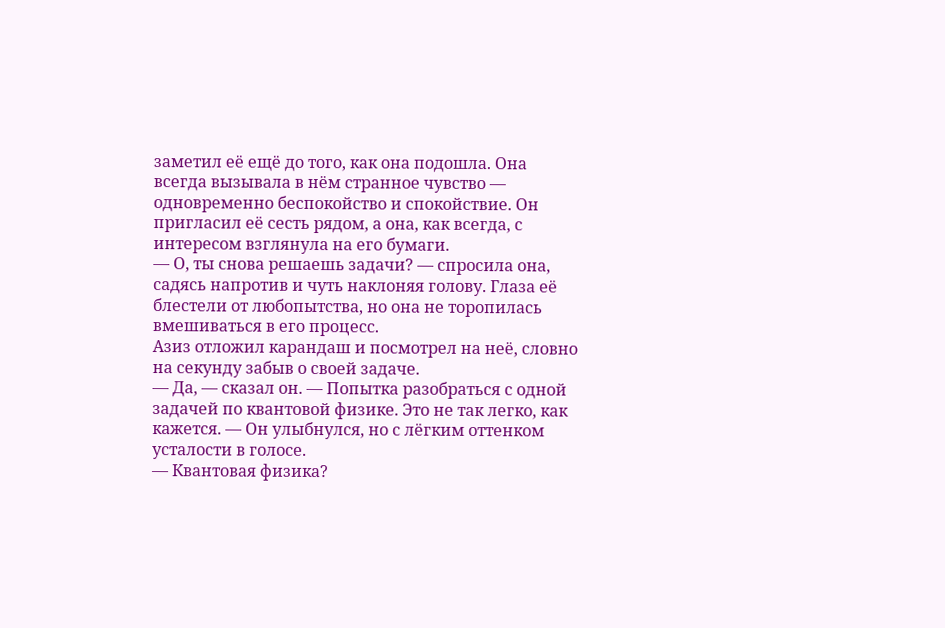заметил её ещё до того, как она подошла. Она всегда вызывала в нём странное чувство — одновременно беспокойство и спокойствие. Он пригласил её сесть рядом, а она, как всегда, с интересом взглянула на его бумаги.
— О, ты снова решаешь задачи? — спросила она, садясь напротив и чуть наклоняя голову. Глаза её блестели от любопытства, но она не торопилась вмешиваться в его процесс.
Азиз отложил карандаш и посмотрел на неё, словно на секунду забыв о своей задаче.
— Да, — сказал он. — Попытка разобраться с одной задачей по квантовой физике. Это не так легко, как кажется. — Он улыбнулся, но с лёгким оттенком усталости в голосе.
— Квантовая физика?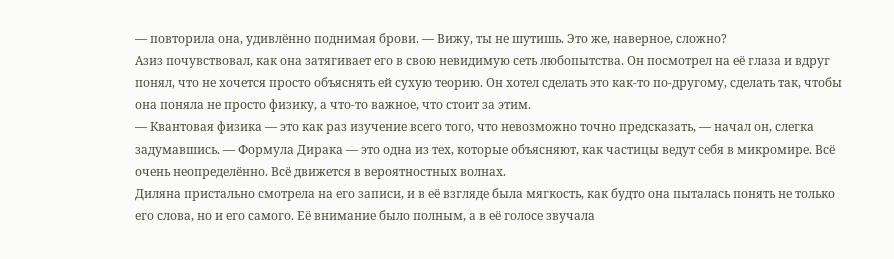— повторила она, удивлённо поднимая брови. — Вижу, ты не шутишь. Это же, наверное, сложно?
Азиз почувствовал, как она затягивает его в свою невидимую сеть любопытства. Он посмотрел на её глаза и вдруг понял, что не хочется просто объяснять ей сухую теорию. Он хотел сделать это как-то по-другому, сделать так, чтобы она поняла не просто физику, а что-то важное, что стоит за этим.
— Квантовая физика — это как раз изучение всего того, что невозможно точно предсказать, — начал он, слегка задумавшись. — Формула Дирака — это одна из тех, которые объясняют, как частицы ведут себя в микромире. Всё очень неопределённо. Всё движется в вероятностных волнах.
Диляна пристально смотрела на его записи, и в её взгляде была мягкость, как будто она пыталась понять не только его слова, но и его самого. Её внимание было полным, а в её голосе звучала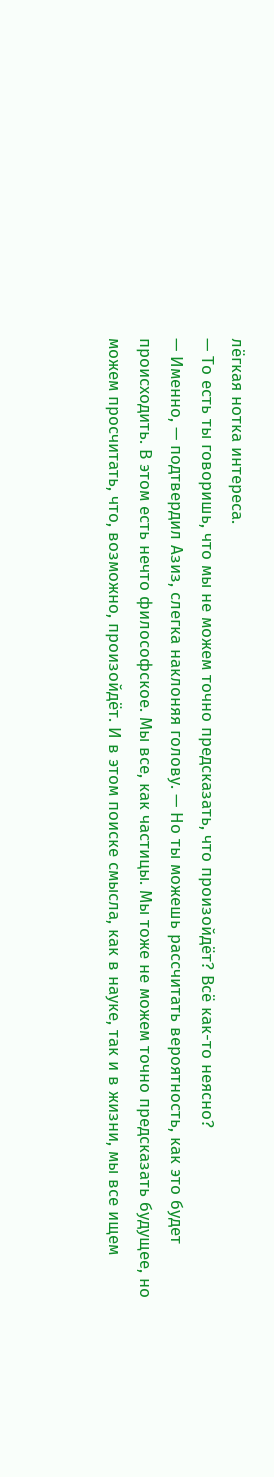лёгкая нотка интереса.
— То есть ты говоришь, что мы не можем точно предсказать, что произойдёт? Всё как-то неясно?
— Именно, — подтвердил Азиз, слегка наклоняя голову. — Но ты можешь рассчитать вероятность, как это будет происходить. В этом есть нечто философское. Мы все, как частицы. Мы тоже не можем точно предсказать будущее, но можем просчитать, что, возможно, произойдёт. И в этом поиске смысла, как в науке, так и в жизни, мы все ищем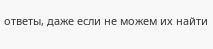ответы, даже если не можем их найти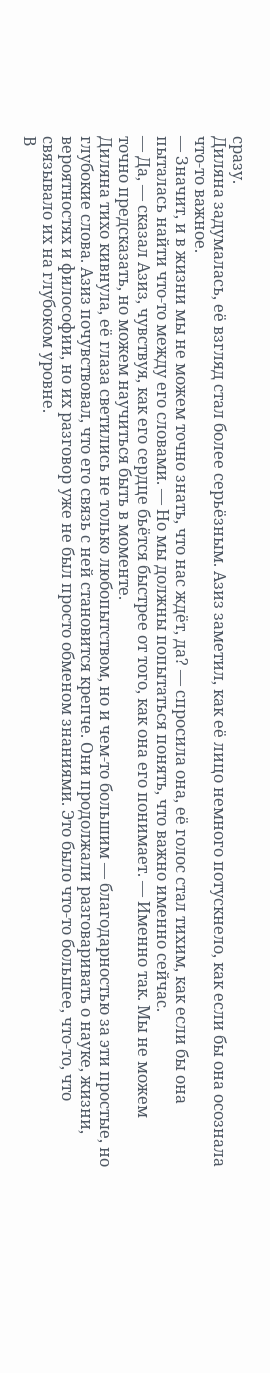сразу.
Диляна задумалась, её взгляд стал более серьёзным. Азиз заметил, как её лицо немного потускнело, как если бы она осознала что-то важное.
— Значит, и в жизни мы не можем точно знать, что нас ждёт, да? — спросила она, её голос стал тихим, как если бы она пыталась найти что-то между его словами. — Но мы должны попытаться понять, что важно именно сейчас.
— Да, — сказал Азиз, чувствуя, как его сердце бьётся быстрее от того, как она его понимает. — Именно так. Мы не можем точно предсказать, но можем научиться быть в моменте.
Диляна тихо кивнула, её глаза светились не только любопытством, но и чем-то большим — благодарностью за эти простые, но глубокие слова. Азиз почувствовал, что его связь с ней становится крепче. Они продолжали разговаривать о науке, жизни, вероятностях и философии, но их разговор уже не был просто обменом знаниями. Это было что-то большее, что-то, что связывало их на глубоком уровне.
В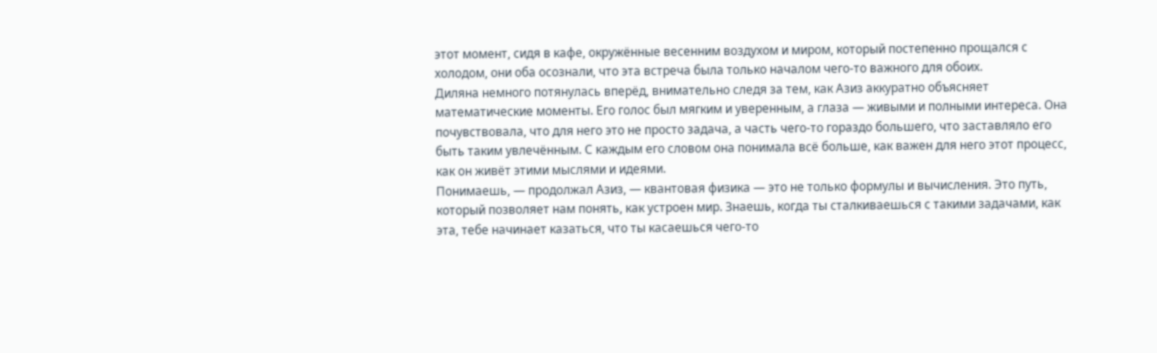этот момент, сидя в кафе, окружённые весенним воздухом и миром, который постепенно прощался с холодом, они оба осознали, что эта встреча была только началом чего-то важного для обоих.
Диляна немного потянулась вперёд, внимательно следя за тем, как Азиз аккуратно объясняет математические моменты. Его голос был мягким и уверенным, а глаза — живыми и полными интереса. Она почувствовала, что для него это не просто задача, а часть чего-то гораздо большего, что заставляло его быть таким увлечённым. С каждым его словом она понимала всё больше, как важен для него этот процесс, как он живёт этими мыслями и идеями.
Понимаешь, — продолжал Азиз, — квантовая физика — это не только формулы и вычисления. Это путь, который позволяет нам понять, как устроен мир. Знаешь, когда ты сталкиваешься с такими задачами, как эта, тебе начинает казаться, что ты касаешься чего-то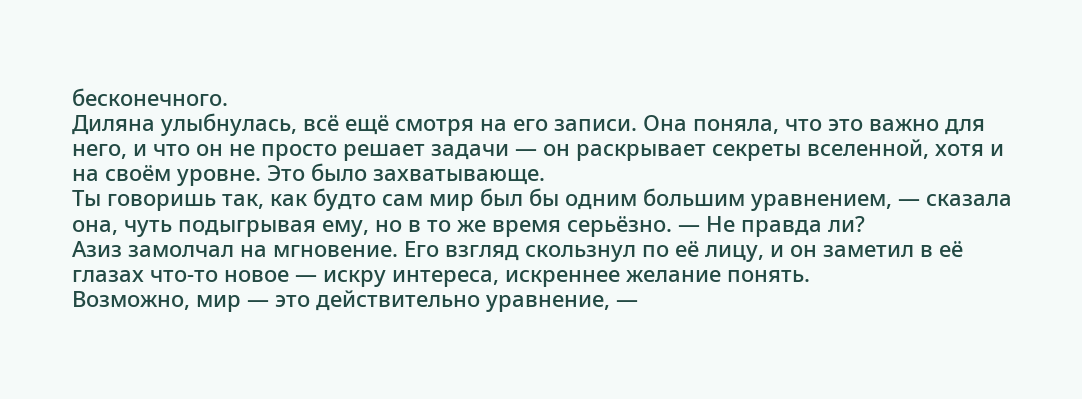бесконечного.
Диляна улыбнулась, всё ещё смотря на его записи. Она поняла, что это важно для него, и что он не просто решает задачи — он раскрывает секреты вселенной, хотя и на своём уровне. Это было захватывающе.
Ты говоришь так, как будто сам мир был бы одним большим уравнением, — сказала она, чуть подыгрывая ему, но в то же время серьёзно. — Не правда ли?
Азиз замолчал на мгновение. Его взгляд скользнул по её лицу, и он заметил в её глазах что-то новое — искру интереса, искреннее желание понять.
Возможно, мир — это действительно уравнение, —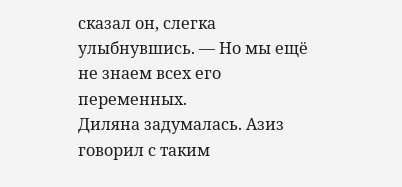сказал он, слегка улыбнувшись. — Но мы ещё не знаем всех его переменных.
Диляна задумалась. Азиз говорил с таким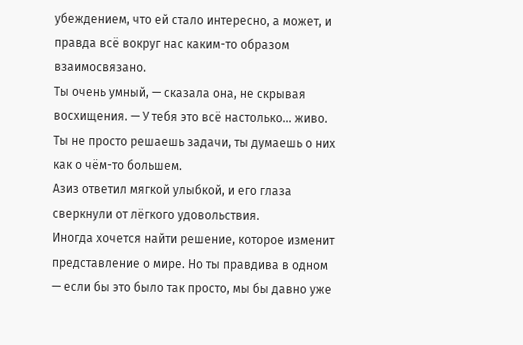убеждением, что ей стало интересно, а может, и правда всё вокруг нас каким-то образом взаимосвязано.
Ты очень умный, — сказала она, не скрывая восхищения. — У тебя это всё настолько… живо. Ты не просто решаешь задачи, ты думаешь о них как о чём-то большем.
Азиз ответил мягкой улыбкой, и его глаза сверкнули от лёгкого удовольствия.
Иногда хочется найти решение, которое изменит представление о мире. Но ты правдива в одном — если бы это было так просто, мы бы давно уже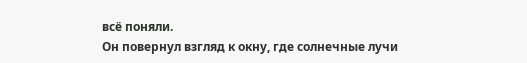всё поняли.
Он повернул взгляд к окну, где солнечные лучи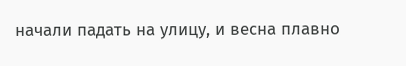начали падать на улицу, и весна плавно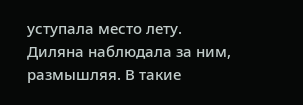уступала место лету.
Диляна наблюдала за ним, размышляя. В такие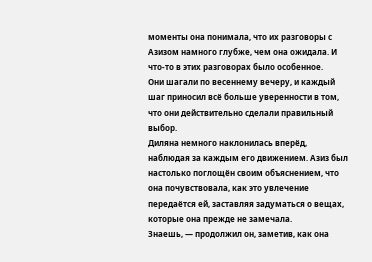моменты она понимала, что их разговоры с Азизом намного глубже, чем она ожидала. И что-то в этих разговорах было особенное.
Они шагали по весеннему вечеру, и каждый шаг приносил всё больше уверенности в том, что они действительно сделали правильный выбор.
Диляна немного наклонилась вперёд, наблюдая за каждым его движением. Азиз был настолько поглощён своим объяснением, что она почувствовала, как это увлечение передаётся ей, заставляя задуматься о вещах, которые она прежде не замечала.
Знаешь, — продолжил он, заметив, как она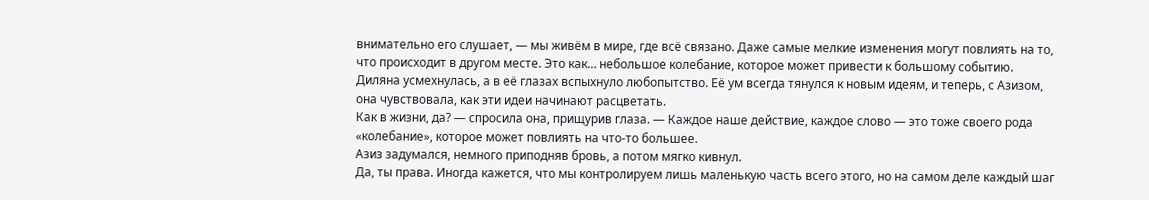внимательно его слушает, — мы живём в мире, где всё связано. Даже самые мелкие изменения могут повлиять на то, что происходит в другом месте. Это как… небольшое колебание, которое может привести к большому событию.
Диляна усмехнулась, а в её глазах вспыхнуло любопытство. Её ум всегда тянулся к новым идеям, и теперь, с Азизом, она чувствовала, как эти идеи начинают расцветать.
Как в жизни, да? — спросила она, прищурив глаза. — Каждое наше действие, каждое слово — это тоже своего рода «колебание», которое может повлиять на что-то большее.
Азиз задумался, немного приподняв бровь, а потом мягко кивнул.
Да, ты права. Иногда кажется, что мы контролируем лишь маленькую часть всего этого, но на самом деле каждый шаг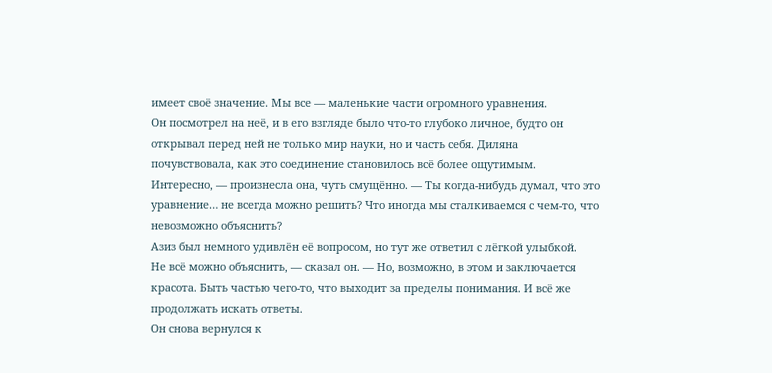имеет своё значение. Мы все — маленькие части огромного уравнения.
Он посмотрел на неё, и в его взгляде было что-то глубоко личное, будто он открывал перед ней не только мир науки, но и часть себя. Диляна почувствовала, как это соединение становилось всё более ощутимым.
Интересно, — произнесла она, чуть смущённо. — Ты когда-нибудь думал, что это уравнение… не всегда можно решить? Что иногда мы сталкиваемся с чем-то, что невозможно объяснить?
Азиз был немного удивлён её вопросом, но тут же ответил с лёгкой улыбкой.
Не всё можно объяснить, — сказал он. — Но, возможно, в этом и заключается красота. Быть частью чего-то, что выходит за пределы понимания. И всё же продолжать искать ответы.
Он снова вернулся к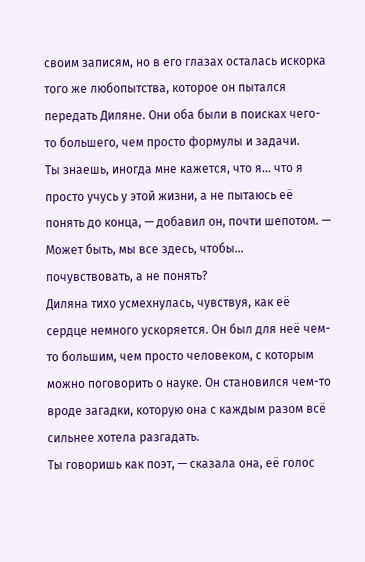своим записям, но в его глазах осталась искорка того же любопытства, которое он пытался передать Диляне. Они оба были в поисках чего-то большего, чем просто формулы и задачи.
Ты знаешь, иногда мне кажется, что я… что я просто учусь у этой жизни, а не пытаюсь её понять до конца, — добавил он, почти шепотом. — Может быть, мы все здесь, чтобы… почувствовать, а не понять?
Диляна тихо усмехнулась, чувствуя, как её сердце немного ускоряется. Он был для неё чем-то большим, чем просто человеком, с которым можно поговорить о науке. Он становился чем-то вроде загадки, которую она с каждым разом всё сильнее хотела разгадать.
Ты говоришь как поэт, — сказала она, её голос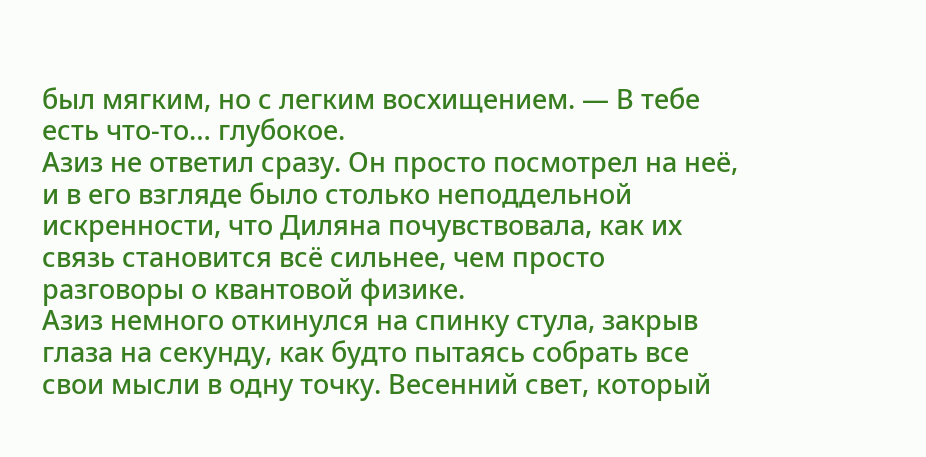был мягким, но с легким восхищением. — В тебе есть что-то… глубокое.
Азиз не ответил сразу. Он просто посмотрел на неё, и в его взгляде было столько неподдельной искренности, что Диляна почувствовала, как их связь становится всё сильнее, чем просто разговоры о квантовой физике.
Азиз немного откинулся на спинку стула, закрыв глаза на секунду, как будто пытаясь собрать все свои мысли в одну точку. Весенний свет, который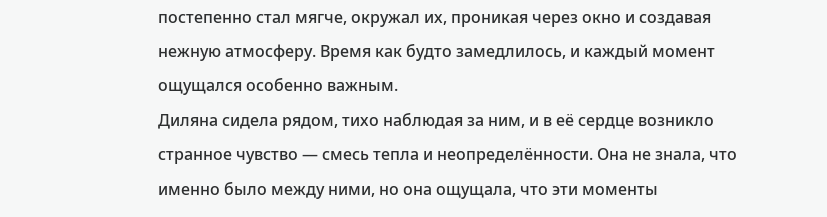постепенно стал мягче, окружал их, проникая через окно и создавая нежную атмосферу. Время как будто замедлилось, и каждый момент ощущался особенно важным.
Диляна сидела рядом, тихо наблюдая за ним, и в её сердце возникло странное чувство — смесь тепла и неопределённости. Она не знала, что именно было между ними, но она ощущала, что эти моменты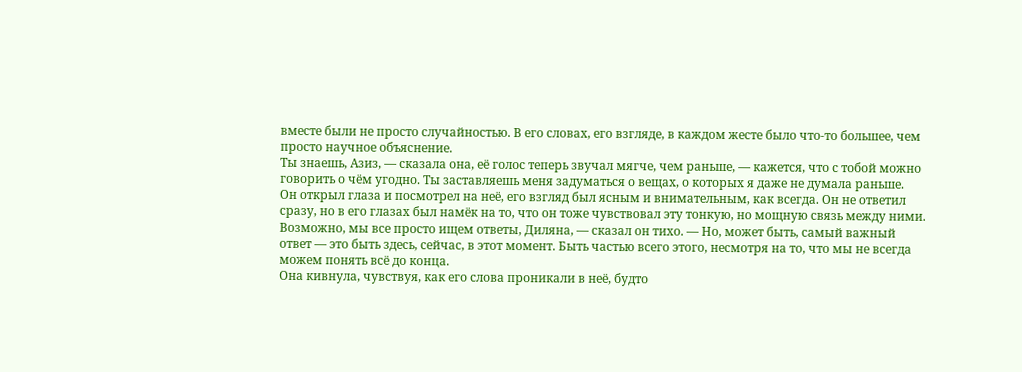вместе были не просто случайностью. В его словах, его взгляде, в каждом жесте было что-то большее, чем просто научное объяснение.
Ты знаешь, Азиз, — сказала она, её голос теперь звучал мягче, чем раньше, — кажется, что с тобой можно говорить о чём угодно. Ты заставляешь меня задуматься о вещах, о которых я даже не думала раньше.
Он открыл глаза и посмотрел на неё, его взгляд был ясным и внимательным, как всегда. Он не ответил сразу, но в его глазах был намёк на то, что он тоже чувствовал эту тонкую, но мощную связь между ними.
Возможно, мы все просто ищем ответы, Диляна, — сказал он тихо. — Но, может быть, самый важный ответ — это быть здесь, сейчас, в этот момент. Быть частью всего этого, несмотря на то, что мы не всегда можем понять всё до конца.
Она кивнула, чувствуя, как его слова проникали в неё, будто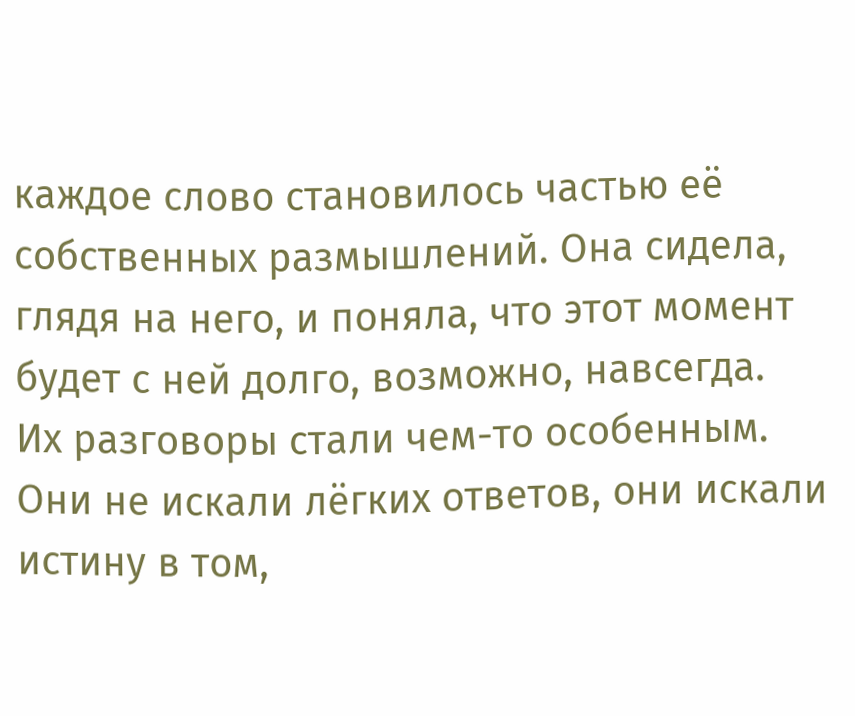каждое слово становилось частью её собственных размышлений. Она сидела, глядя на него, и поняла, что этот момент будет с ней долго, возможно, навсегда.
Их разговоры стали чем-то особенным. Они не искали лёгких ответов, они искали истину в том,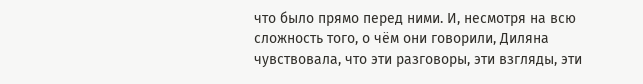что было прямо перед ними. И, несмотря на всю сложность того, о чём они говорили, Диляна чувствовала, что эти разговоры, эти взгляды, эти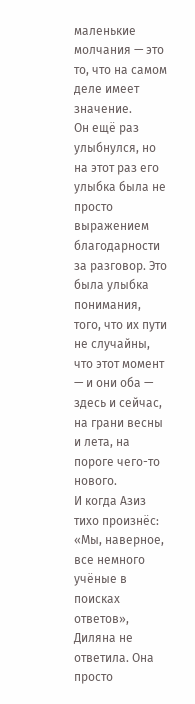маленькие молчания — это то, что на самом деле имеет значение.
Он ещё раз улыбнулся, но на этот раз его улыбка была не просто выражением благодарности за разговор. Это была улыбка понимания, того, что их пути не случайны, что этот момент — и они оба — здесь и сейчас, на грани весны и лета, на пороге чего-то нового.
И когда Азиз тихо произнёс: «Мы, наверное, все немного учёные в поисках ответов», Диляна не ответила. Она просто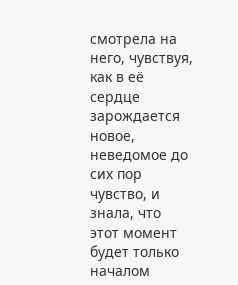смотрела на него, чувствуя, как в её сердце зарождается новое, неведомое до сих пор чувство, и знала, что этот момент будет только началом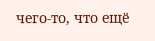чего-то, что ещё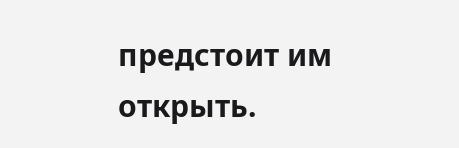предстоит им открыть.